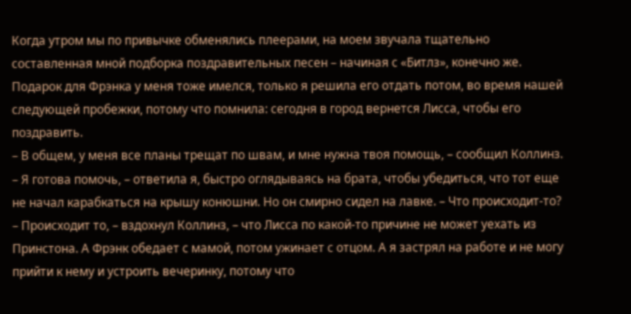Когда утром мы по привычке обменялись плеерами, на моем звучала тщательно составленная мной подборка поздравительных песен – начиная с «Битлз», конечно же. Подарок для Фрэнка у меня тоже имелся, только я решила его отдать потом, во время нашей следующей пробежки, потому что помнила: сегодня в город вернется Лисса, чтобы его поздравить.
– В общем, у меня все планы трещат по швам, и мне нужна твоя помощь, – сообщил Коллинз.
– Я готова помочь, – ответила я, быстро оглядываясь на брата, чтобы убедиться, что тот еще не начал карабкаться на крышу конюшни. Но он смирно сидел на лавке. – Что происходит-то?
– Происходит то, – вздохнул Коллинз, – что Лисса по какой-то причине не может уехать из Принстона. А Фрэнк обедает с мамой, потом ужинает с отцом. А я застрял на работе и не могу прийти к нему и устроить вечеринку, потому что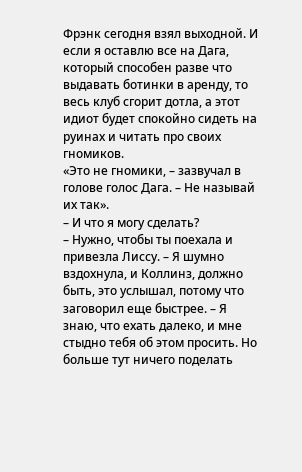Фрэнк сегодня взял выходной. И если я оставлю все на Дага, который способен разве что выдавать ботинки в аренду, то весь клуб сгорит дотла, а этот идиот будет спокойно сидеть на руинах и читать про своих гномиков.
«Это не гномики, – зазвучал в голове голос Дага. – Не называй их так».
– И что я могу сделать?
– Нужно, чтобы ты поехала и привезла Лиссу. – Я шумно вздохнула, и Коллинз, должно быть, это услышал, потому что заговорил еще быстрее. – Я знаю, что ехать далеко, и мне стыдно тебя об этом просить. Но больше тут ничего поделать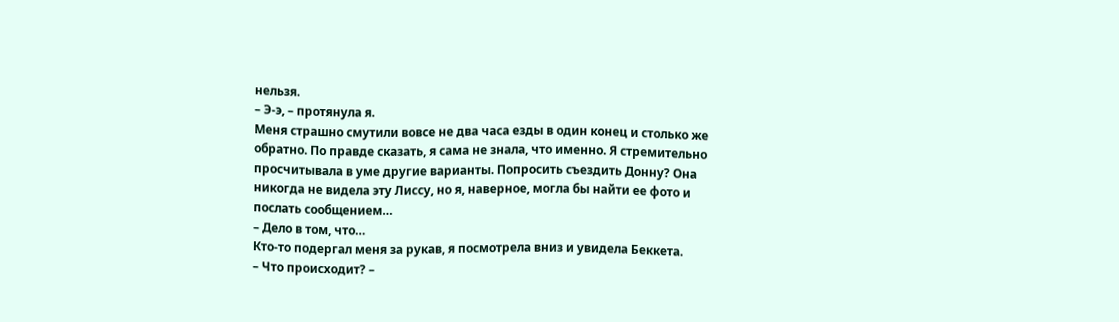нельзя.
– Э-э, – протянула я.
Меня страшно смутили вовсе не два часа езды в один конец и столько же обратно. По правде сказать, я сама не знала, что именно. Я стремительно просчитывала в уме другие варианты. Попросить съездить Донну? Она никогда не видела эту Лиссу, но я, наверное, могла бы найти ее фото и послать сообщением…
– Дело в том, что…
Кто-то подергал меня за рукав, я посмотрела вниз и увидела Беккета.
– Что происходит? –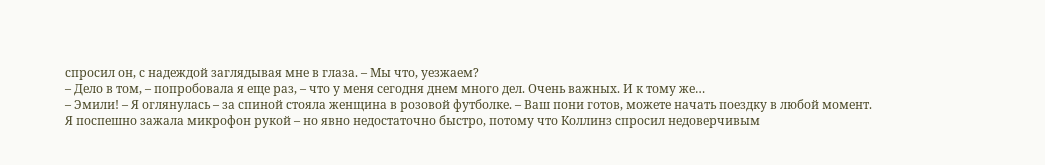спросил он, с надеждой заглядывая мне в глаза. – Мы что, уезжаем?
– Дело в том, – попробовала я еще раз, – что у меня сегодня днем много дел. Очень важных. И к тому же…
– Эмили! – Я оглянулась – за спиной стояла женщина в розовой футболке. – Ваш пони готов, можете начать поездку в любой момент.
Я поспешно зажала микрофон рукой – но явно недостаточно быстро, потому что Коллинз спросил недоверчивым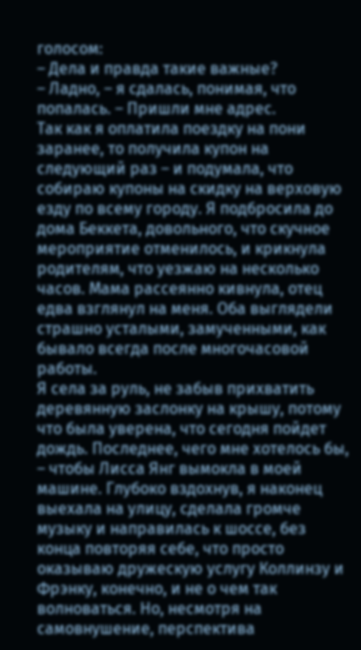голосом:
– Дела и правда такие важные?
– Ладно, – я сдалась, понимая, что попалась. – Пришли мне адрес.
Так как я оплатила поездку на пони заранее, то получила купон на следующий раз – и подумала, что собираю купоны на скидку на верховую езду по всему городу. Я подбросила до дома Беккета, довольного, что скучное мероприятие отменилось, и крикнула родителям, что уезжаю на несколько часов. Мама рассеянно кивнула, отец едва взглянул на меня. Оба выглядели страшно усталыми, замученными, как бывало всегда после многочасовой работы.
Я села за руль, не забыв прихватить деревянную заслонку на крышу, потому что была уверена, что сегодня пойдет дождь. Последнее, чего мне хотелось бы, – чтобы Лисса Янг вымокла в моей машине. Глубоко вздохнув, я наконец выехала на улицу, сделала громче музыку и направилась к шоссе, без конца повторяя себе, что просто оказываю дружескую услугу Коллинзу и Фрэнку, конечно, и не о чем так волноваться. Но, несмотря на самовнушение, перспектива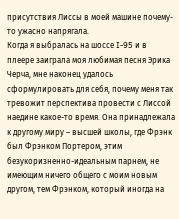присутствия Лиссы в моей машине почему-то ужасно напрягала.
Когда я выбралась на шоссе I-95 и в плеере заиграла моя любимая песня Эрика Черча, мне наконец удалось сформулировать для себя, почему меня так тревожит перспектива провести с Лиссой наедине какое-то время. Она принадлежала к другому миру – высшей школы, где Фрэнк был Фрэнком Портером, этим безукоризненно-идеальным парнем, не имеющим ничего общего с моим новым другом, тем Фрэнком, который иногда на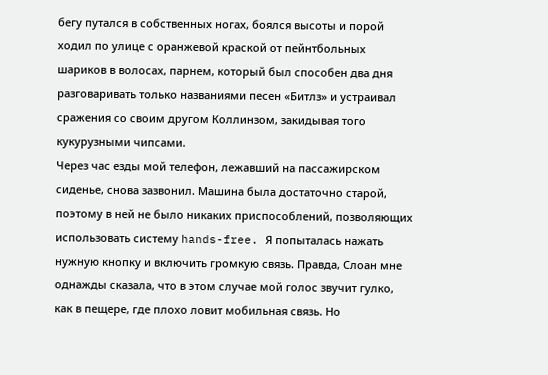бегу путался в собственных ногах, боялся высоты и порой ходил по улице с оранжевой краской от пейнтбольных шариков в волосах, парнем, который был способен два дня разговаривать только названиями песен «Битлз» и устраивал сражения со своим другом Коллинзом, закидывая того кукурузными чипсами.
Через час езды мой телефон, лежавший на пассажирском сиденье, снова зазвонил. Машина была достаточно старой, поэтому в ней не было никаких приспособлений, позволяющих использовать систему hands-free. Я попыталась нажать нужную кнопку и включить громкую связь. Правда, Слоан мне однажды сказала, что в этом случае мой голос звучит гулко, как в пещере, где плохо ловит мобильная связь. Но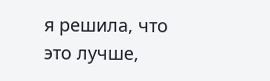я решила, что это лучше,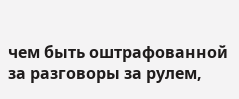чем быть оштрафованной за разговоры за рулем,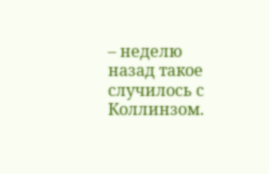– неделю назад такое случилось с Коллинзом.